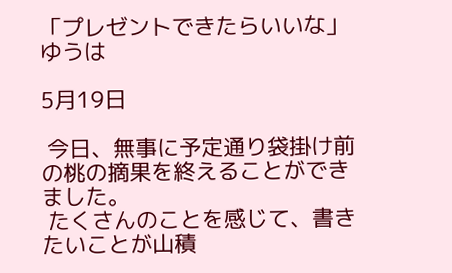「プレゼントできたらいいな」 ゆうは

5月19日

 今日、無事に予定通り袋掛け前の桃の摘果を終えることができました。
 たくさんのことを感じて、書きたいことが山積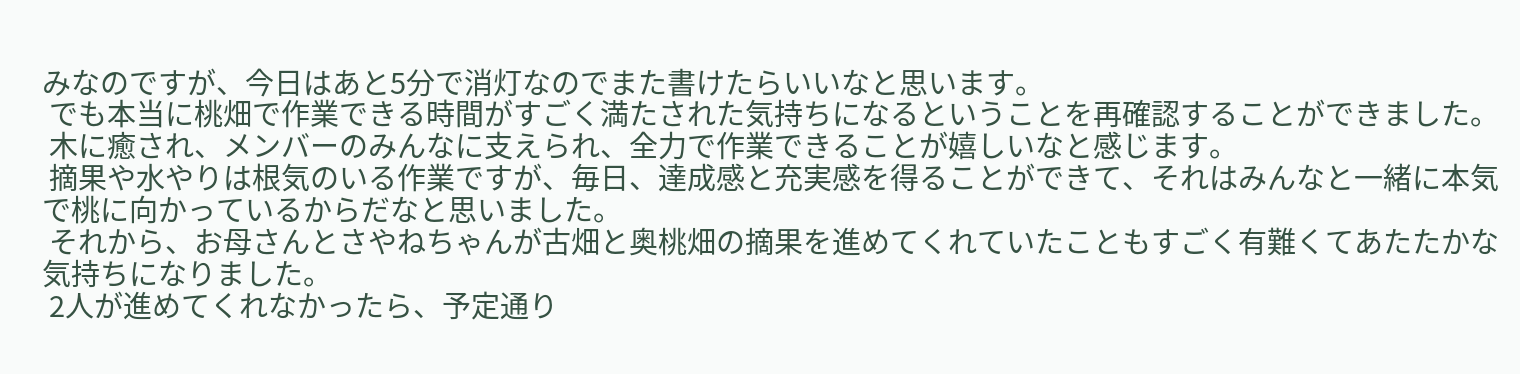みなのですが、今日はあと5分で消灯なのでまた書けたらいいなと思います。
 でも本当に桃畑で作業できる時間がすごく満たされた気持ちになるということを再確認することができました。
 木に癒され、メンバーのみんなに支えられ、全力で作業できることが嬉しいなと感じます。
 摘果や水やりは根気のいる作業ですが、毎日、達成感と充実感を得ることができて、それはみんなと一緒に本気で桃に向かっているからだなと思いました。
 それから、お母さんとさやねちゃんが古畑と奥桃畑の摘果を進めてくれていたこともすごく有難くてあたたかな気持ちになりました。
 2人が進めてくれなかったら、予定通り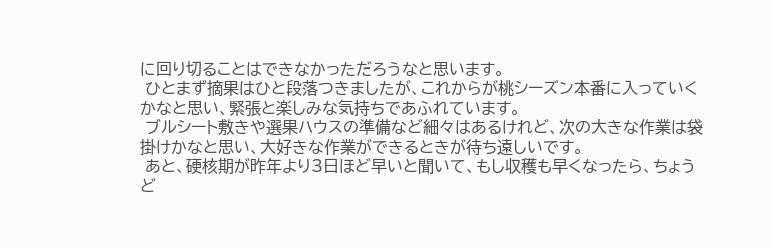に回り切ることはできなかっただろうなと思います。
 ひとまず摘果はひと段落つきましたが、これからが桃シーズン本番に入っていくかなと思い、緊張と楽しみな気持ちであふれています。
 ブルシート敷きや選果ハウスの準備など細々はあるけれど、次の大きな作業は袋掛けかなと思い、大好きな作業ができるときが待ち遠しいです。
 あと、硬核期が昨年より3日ほど早いと聞いて、もし収穫も早くなったら、ちょうど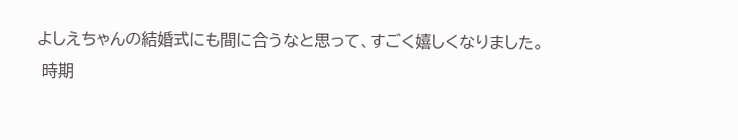よしえちゃんの結婚式にも間に合うなと思って、すごく嬉しくなりました。
 時期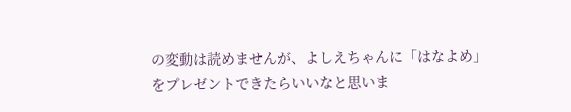の変動は読めませんが、よしえちゃんに「はなよめ」をプレゼントできたらいいなと思いま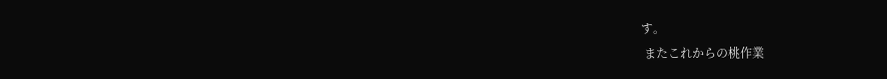す。
 またこれからの桃作業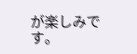が楽しみです。